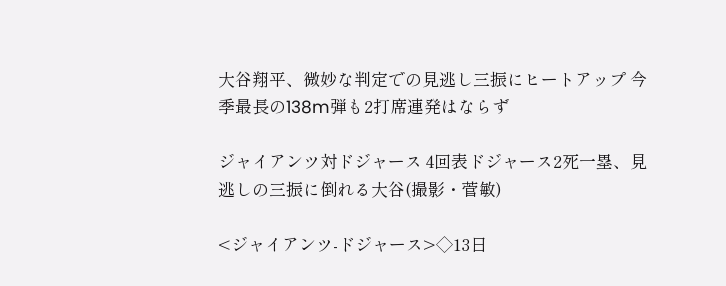大谷翔平、微妙な判定での見逃し三振にヒートアップ 今季最長の138m弾も2打席連発はならず

ジャイアンツ対ドジャース 4回表ドジャース2死一塁、見逃しの三振に倒れる大谷(撮影・菅敏)

<ジャイアンツ-ドジャース>◇13日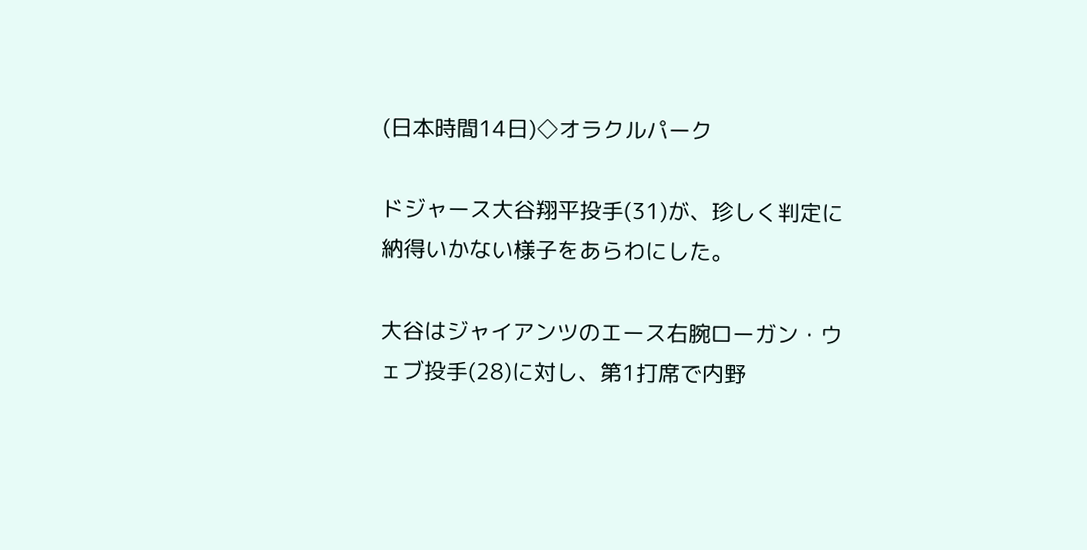(日本時間14日)◇オラクルパーク

ドジャース大谷翔平投手(31)が、珍しく判定に納得いかない様子をあらわにした。

大谷はジャイアンツのエース右腕ローガン・ウェブ投手(28)に対し、第1打席で内野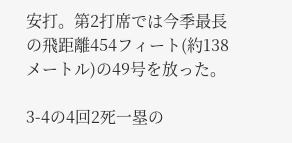安打。第2打席では今季最長の飛距離454フィート(約138メートル)の49号を放った。

3-4の4回2死一塁の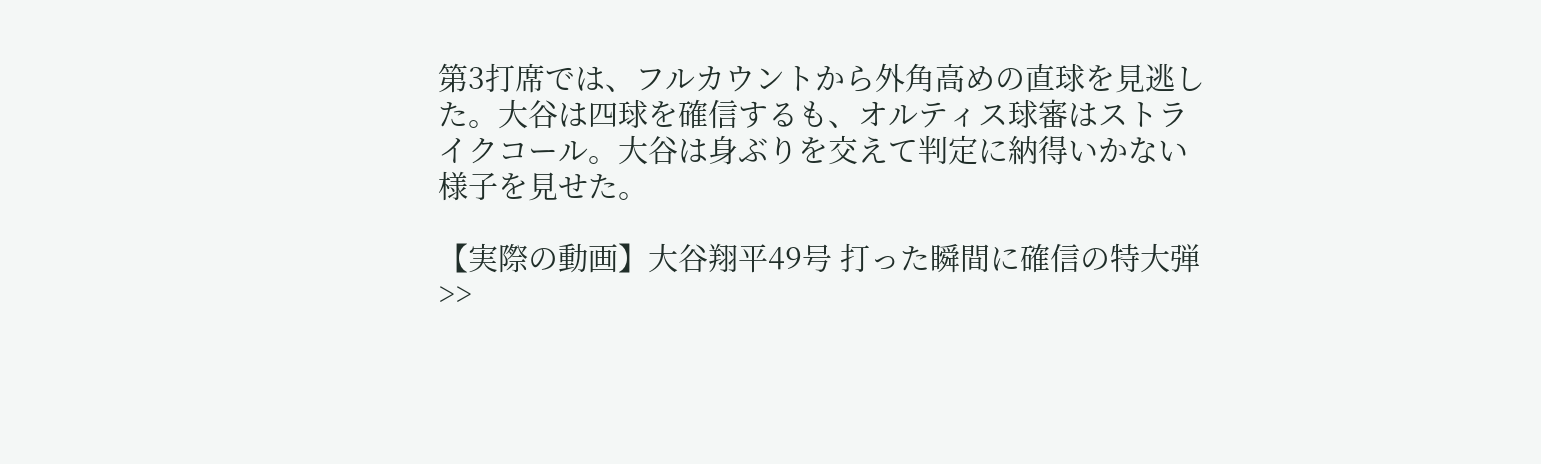第3打席では、フルカウントから外角高めの直球を見逃した。大谷は四球を確信するも、オルティス球審はストライクコール。大谷は身ぶりを交えて判定に納得いかない様子を見せた。

【実際の動画】大谷翔平49号 打った瞬間に確信の特大弾>>